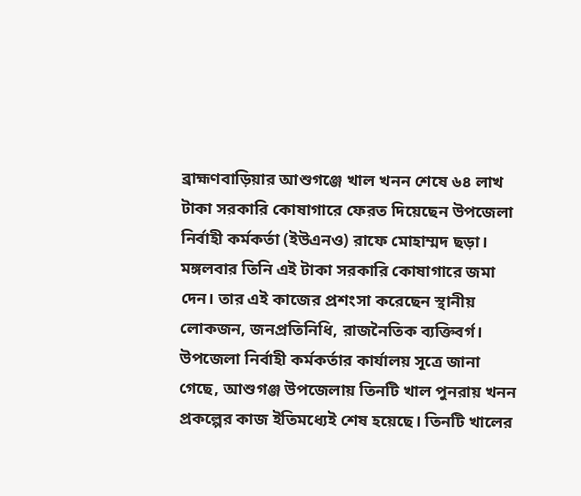ব্রাহ্মণবাড়িয়ার আশুগঞ্জে খাল খনন শেষে ৬৪ লাখ টাকা সরকারি কোষাগারে ফেরত দিয়েছেন উপজেলা নির্বাহী কর্মকর্তা (ইউএনও) রাফে মোহাম্মদ ছড়া। মঙ্গলবার তিনি এই টাকা সরকারি কোষাগারে জমা দেন। তার এই কাজের প্রশংসা করেছেন স্থানীয় লোকজন, জনপ্রতিনিধি, রাজনৈতিক ব্যক্তিবর্গ।
উপজেলা নির্বাহী কর্মকর্তার কার্যালয় সূত্রে জানা গেছে, আশুগঞ্জ উপজেলায় তিনটি খাল পুনরায় খনন প্রকল্পের কাজ ইতিমধ্যেই শেষ হয়েছে। তিনটি খালের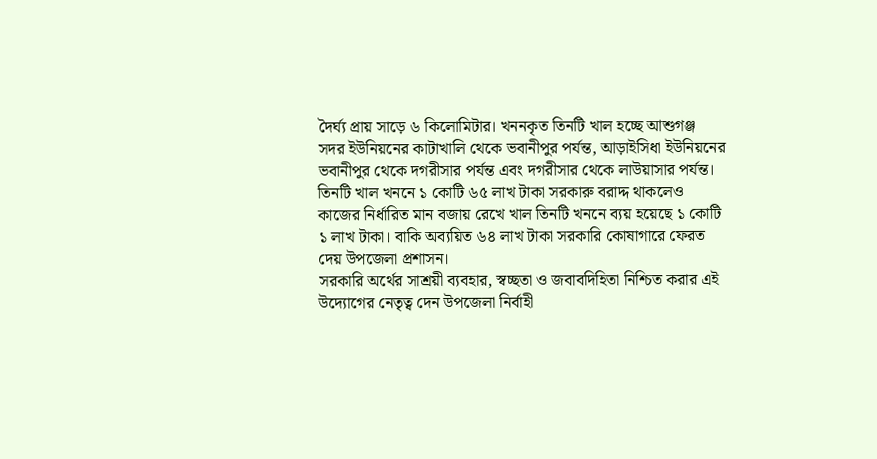দৈর্ঘ্য প্রায় সাড়ে ৬ কিলোমিটার। খননকৃত তিনটি খাল হচ্ছে আশুগঞ্জ সদর ইউনিয়নের কাটাখালি থেকে ভবানীপুর পর্যন্ত, আড়াইসিধা ইউনিয়নের ভবানীপুর থেকে দগরীসার পর্যন্ত এবং দগরীসার থেকে লাউয়াসার পর্যন্ত।
তিনটি খাল খননে ১ কোটি ৬৫ লাখ টাকা সরকারু বরাদ্দ থাকলেও কাজের নির্ধারিত মান বজায় রেখে খাল তিনটি খননে ব্যয় হয়েছে ১ কোটি ১ লাখ টাকা। বাকি অব্যয়িত ৬৪ লাখ টাকা সরকারি কোষাগারে ফেরত দেয় উপজেলা প্রশাসন।
সরকারি অর্থের সাশ্রয়ী ব্যবহার, স্বচ্ছতা ও জবাবদিহিতা নিশ্চিত করার এই উদ্যোগের নেতৃত্ব দেন উপজেলা নির্বাহী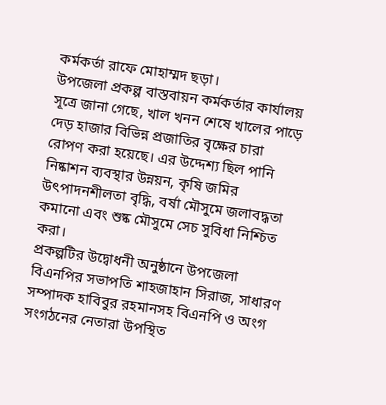কর্মকর্তা রাফে মোহাম্মদ ছড়া।
উপজেলা প্রকল্প বাস্তবায়ন কর্মকর্তার কার্যালয় সূত্রে জানা গেছে, খাল খনন শেষে খালের পাড়ে দেড় হাজার বিভিন্ন প্রজাতির বৃক্ষের চারা রোপণ করা হয়েছে। এর উদ্দেশ্য ছিল পানি নিষ্কাশন ব্যবস্থার উন্নয়ন, কৃষি জমির উৎপাদনশীলতা বৃদ্ধি, বর্ষা মৌসুমে জলাবদ্ধতা কমানো এবং শুষ্ক মৌসুমে সেচ সুবিধা নিশ্চিত করা।
প্রকল্পটির উদ্বোধনী অনুষ্ঠানে উপজেলা বিএনপির সভাপতি শাহজাহান সিরাজ, সাধারণ সম্পাদক হাবিবুর রহমানসহ বিএনপি ও অংগ সংগঠনের নেতারা উপস্থিত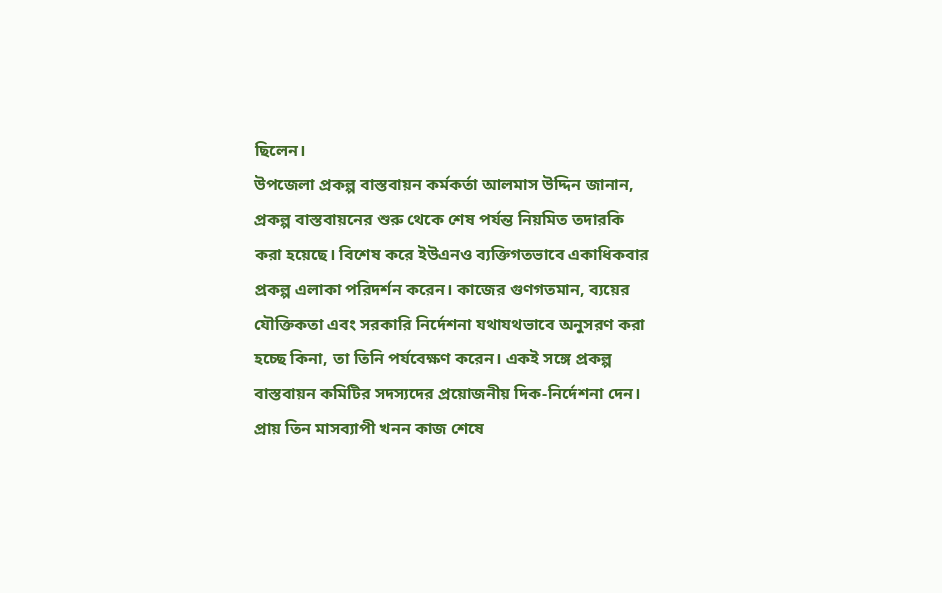ছিলেন।
উপজেলা প্রকল্প বাস্তবায়ন কর্মকর্তা আলমাস উদ্দিন জানান, প্রকল্প বাস্তবায়নের শুরু থেকে শেষ পর্যন্ত নিয়মিত তদারকি করা হয়েছে। বিশেষ করে ইউএনও ব্যক্তিগতভাবে একাধিকবার প্রকল্প এলাকা পরিদর্শন করেন। কাজের গুণগতমান, ব্যয়ের যৌক্তিকতা এবং সরকারি নির্দেশনা যথাযথভাবে অনুসরণ করা হচ্ছে কিনা, তা তিনি পর্যবেক্ষণ করেন। একই সঙ্গে প্রকল্প বাস্তবায়ন কমিটির সদস্যদের প্রয়োজনীয় দিক-নির্দেশনা দেন। প্রায় তিন মাসব্যাপী খনন কাজ শেষে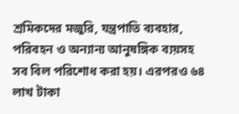শ্রমিকদের মজুরি, যন্ত্রপাতি ব্যবহার, পরিবহন ও অন্যান্য আনুষঙ্গিক ব্যয়সহ সব বিল পরিশোধ করা হয়। এরপরও ৬৪ লাখ টাকা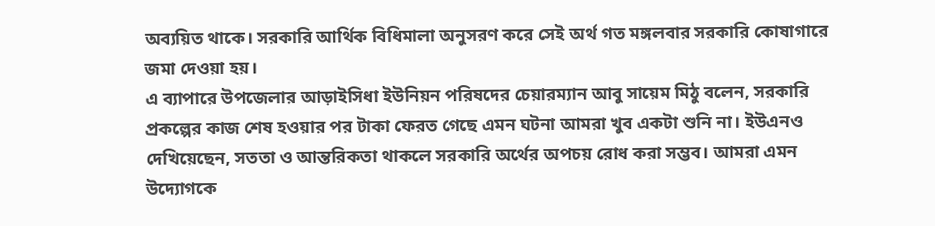অব্যয়িত থাকে। সরকারি আর্থিক বিধিমালা অনুসরণ করে সেই অর্থ গত মঙ্গলবার সরকারি কোষাগারে জমা দেওয়া হয়।
এ ব্যাপারে উপজেলার আড়াইসিধা ইউনিয়ন পরিষদের চেয়ারম্যান আবু সায়েম মিঠু বলেন, সরকারি প্রকল্পের কাজ শেষ হওয়ার পর টাকা ফেরত গেছে এমন ঘটনা আমরা খুব একটা শুনি না। ইউএনও দেখিয়েছেন, সততা ও আন্তরিকতা থাকলে সরকারি অর্থের অপচয় রোধ করা সম্ভব। আমরা এমন উদ্যোগকে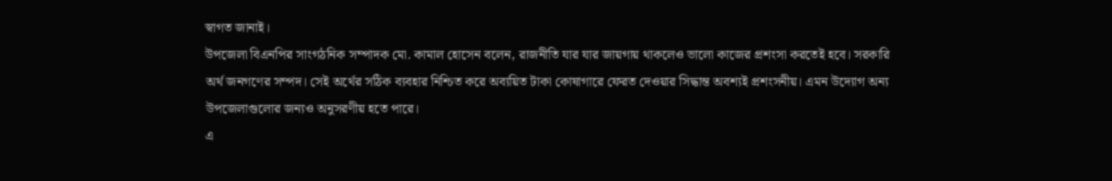স্বাগত জানাই।
উপজেলা বিএনপির সাংগঠনিক সম্পাদক মো. কামাল হোসেন বলেন, রাজনীতি যার যার জায়গায় থাকলেও ভালো কাজের প্রশংসা করতেই হবে। সরকারি অর্থ জনগণের সম্পদ। সেই অর্থের সঠিক ব্যবহার নিশ্চিত করে অব্যয়িত টাকা কোষাগারে ফেরত দেওয়ার সিদ্ধান্ত অবশ্যই প্রশংসনীয়। এমন উদ্যোগ অন্য উপজেলাগুলোর জন্যও অনুসরণীয় হতে পারে।
এ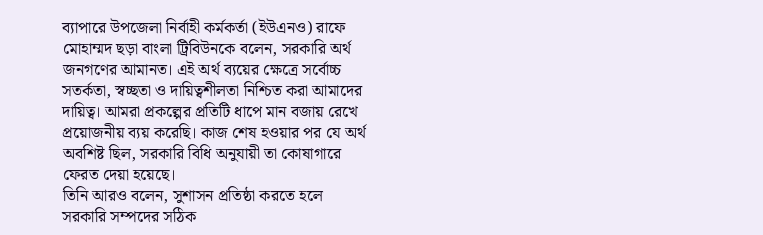ব্যাপারে উপজেলা নির্বাহী কর্মকর্তা (ইউএনও) রাফে মোহাম্মদ ছড়া বাংলা ট্রিবিউনকে বলেন, সরকারি অর্থ জনগণের আমানত। এই অর্থ ব্যয়ের ক্ষেত্রে সর্বোচ্চ সতর্কতা, স্বচ্ছতা ও দায়িত্বশীলতা নিশ্চিত করা আমাদের দায়িত্ব। আমরা প্রকল্পের প্রতিটি ধাপে মান বজায় রেখে প্রয়োজনীয় ব্যয় করেছি। কাজ শেষ হওয়ার পর যে অর্থ অবশিষ্ট ছিল, সরকারি বিধি অনুযায়ী তা কোষাগারে ফেরত দেয়া হয়েছে।
তিনি আরও বলেন, সুশাসন প্রতিষ্ঠা করতে হলে সরকারি সম্পদের সঠিক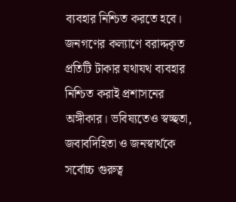ব্যবহার নিশ্চিত করতে হবে। জনগণের কল্যাণে বরাদ্দকৃত প্রতিটি টাকার যথাযথ ব্যবহার নিশ্চিত করাই প্রশাসনের অঙ্গীকার। ভবিষ্যতেও স্বচ্ছতা, জবাবদিহিতা ও জনস্বার্থকে সর্বোচ্চ গুরুত্ব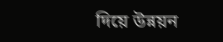দিয়ে উন্নয়ন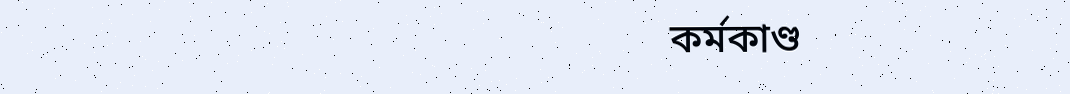কর্মকাণ্ড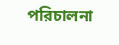পরিচালনা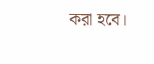করা হবে।